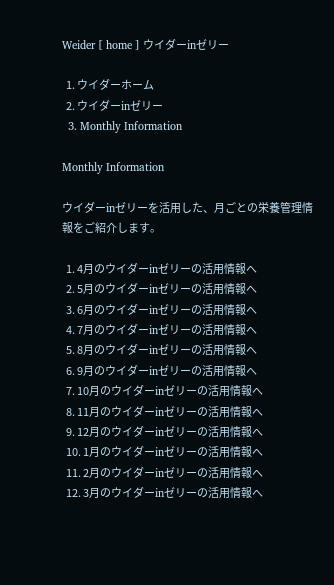Weider [ home ] ウイダーinゼリー

  1. ウイダーホーム
  2. ウイダーinゼリー
  3. Monthly Information

Monthly Information

ウイダーinゼリーを活用した、月ごとの栄養管理情報をご紹介します。

  1. 4月のウイダーinゼリーの活用情報へ
  2. 5月のウイダーinゼリーの活用情報へ
  3. 6月のウイダーinゼリーの活用情報へ
  4. 7月のウイダーinゼリーの活用情報へ
  5. 8月のウイダーinゼリーの活用情報へ
  6. 9月のウイダーinゼリーの活用情報へ
  7. 10月のウイダーinゼリーの活用情報へ
  8. 11月のウイダーinゼリーの活用情報へ
  9. 12月のウイダーinゼリーの活用情報へ
  10. 1月のウイダーinゼリーの活用情報へ
  11. 2月のウイダーinゼリーの活用情報へ
  12. 3月のウイダーinゼリーの活用情報へ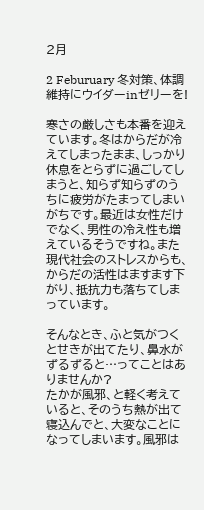2月

2 Feburuary 冬対策、体調維持にウイダーinゼリーを!

寒さの厳しさも本番を迎えています。冬はからだが冷えてしまったまま、しっかり休息をとらずに過ごしてしまうと、知らず知らずのうちに疲労がたまってしまいがちです。最近は女性だけでなく、男性の冷え性も増えているそうですね。また現代社会のストレスからも、からだの活性はますます下がり、抵抗力も落ちてしまっています。

そんなとき、ふと気がつくとせきが出てたり、鼻水がずるずると…ってことはありませんか?
たかが風邪、と軽く考えていると、そのうち熱が出て寝込んでと、大変なことになってしまいます。風邪は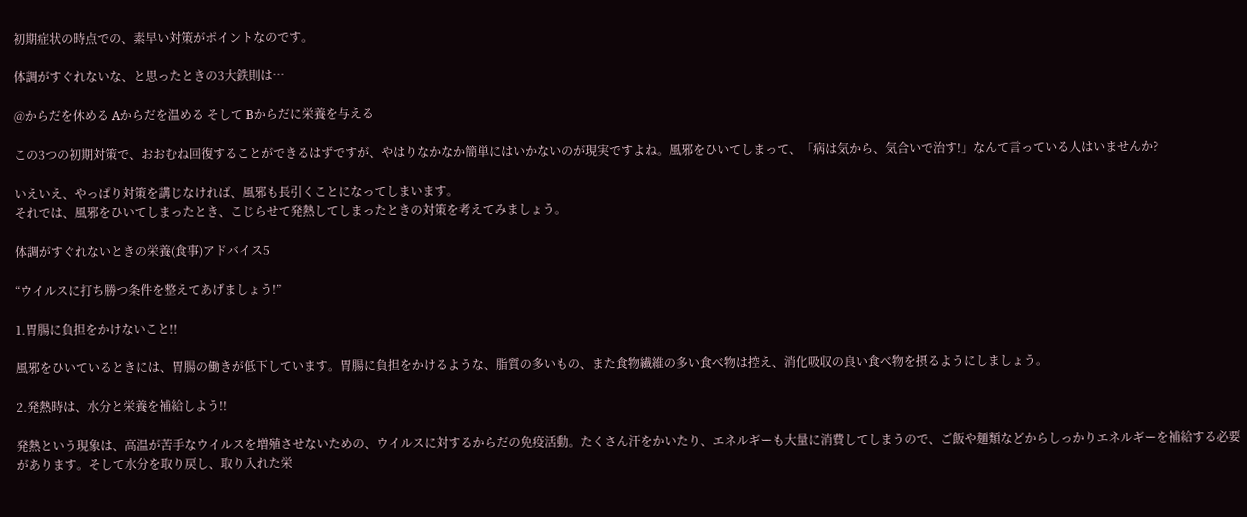初期症状の時点での、素早い対策がポイントなのです。

体調がすぐれないな、と思ったときの3大鉄則は…

@からだを休める Aからだを温める そして Bからだに栄養を与える

この3つの初期対策で、おおむね回復することができるはずですが、やはりなかなか簡単にはいかないのが現実ですよね。風邪をひいてしまって、「病は気から、気合いで治す!」なんて言っている人はいませんか?

いえいえ、やっぱり対策を講じなければ、風邪も長引くことになってしまいます。
それでは、風邪をひいてしまったとき、こじらせて発熱してしまったときの対策を考えてみましょう。

体調がすぐれないときの栄養(食事)アドバイス5

“ウイルスに打ち勝つ条件を整えてあげましょう!”

1.胃腸に負担をかけないこと!!

風邪をひいているときには、胃腸の働きが低下しています。胃腸に負担をかけるような、脂質の多いもの、また食物繊維の多い食べ物は控え、消化吸収の良い食べ物を摂るようにしましょう。

2.発熱時は、水分と栄養を補給しよう!!

発熱という現象は、高温が苦手なウイルスを増殖させないための、ウイルスに対するからだの免疫活動。たくさん汗をかいたり、エネルギーも大量に消費してしまうので、ご飯や麺類などからしっかりエネルギーを補給する必要があります。そして水分を取り戻し、取り入れた栄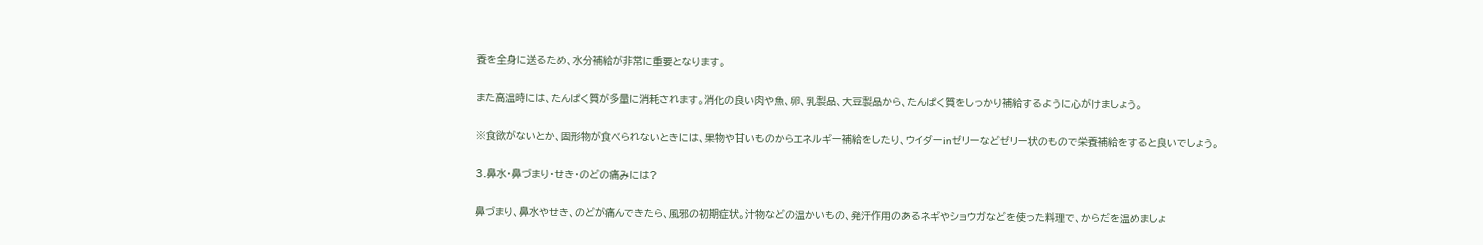養を全身に送るため、水分補給が非常に重要となります。

また高温時には、たんぱく質が多量に消耗されます。消化の良い肉や魚、卵、乳製品、大豆製品から、たんぱく質をしっかり補給するように心がけましょう。

※食欲がないとか、固形物が食べられないときには、果物や甘いものからエネルギー補給をしたり、ウイダーinゼリーなどゼリー状のもので栄養補給をすると良いでしょう。

3.鼻水・鼻づまり・せき・のどの痛みには?

鼻づまり、鼻水やせき、のどが痛んできたら、風邪の初期症状。汁物などの温かいもの、発汗作用のあるネギやショウガなどを使った料理で、からだを温めましょ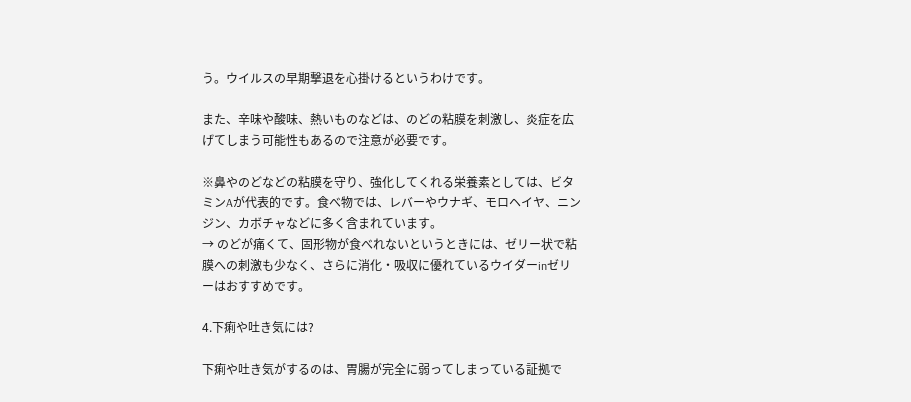う。ウイルスの早期撃退を心掛けるというわけです。

また、辛味や酸味、熱いものなどは、のどの粘膜を刺激し、炎症を広げてしまう可能性もあるので注意が必要です。

※鼻やのどなどの粘膜を守り、強化してくれる栄養素としては、ビタミンAが代表的です。食べ物では、レバーやウナギ、モロヘイヤ、ニンジン、カボチャなどに多く含まれています。
→ のどが痛くて、固形物が食べれないというときには、ゼリー状で粘膜への刺激も少なく、さらに消化・吸収に優れているウイダーinゼリーはおすすめです。

4.下痢や吐き気には?

下痢や吐き気がするのは、胃腸が完全に弱ってしまっている証拠で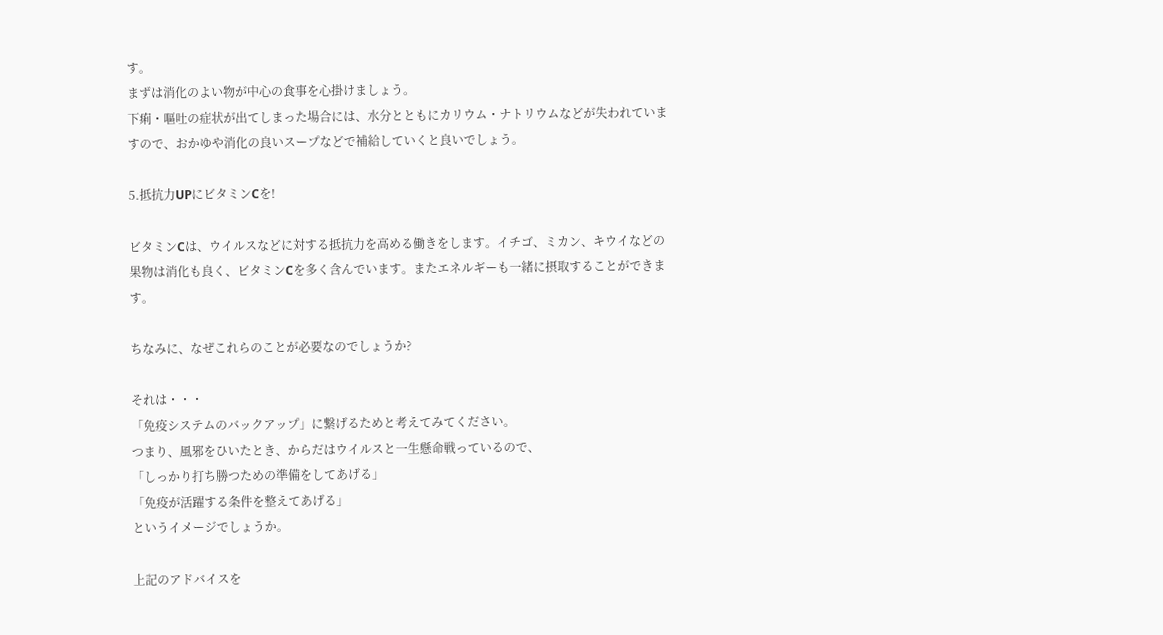す。
まずは消化のよい物が中心の食事を心掛けましょう。
下痢・嘔吐の症状が出てしまった場合には、水分とともにカリウム・ナトリウムなどが失われていますので、おかゆや消化の良いスープなどで補給していくと良いでしょう。

5.抵抗力UPにビタミンCを!

ビタミンCは、ウイルスなどに対する抵抗力を高める働きをします。イチゴ、ミカン、キウイなどの果物は消化も良く、ビタミンCを多く含んでいます。またエネルギーも一緒に摂取することができます。

ちなみに、なぜこれらのことが必要なのでしょうか?

それは・・・
「免疫システムのバックアップ」に繋げるためと考えてみてください。
つまり、風邪をひいたとき、からだはウイルスと一生懸命戦っているので、
「しっかり打ち勝つための準備をしてあげる」
「免疫が活躍する条件を整えてあげる」
というイメージでしょうか。

上記のアドバイスを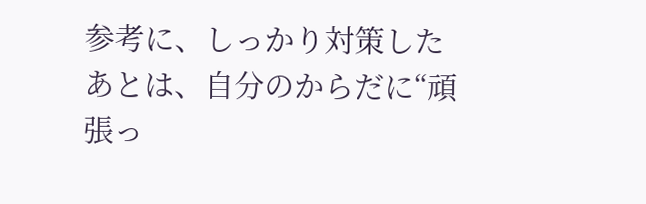参考に、しっかり対策したあとは、自分のからだに“頑張っ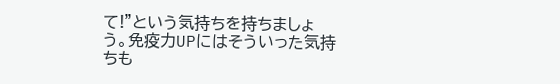て!”という気持ちを持ちましょう。免疫力UPにはそういった気持ちも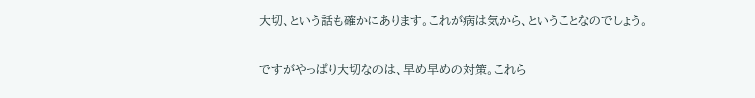大切、という話も確かにあります。これが病は気から、ということなのでしょう。

ですがやっぱり大切なのは、早め早めの対策。これら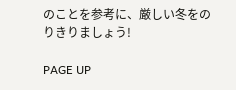のことを参考に、厳しい冬をのりきりましょう!

PAGE UP